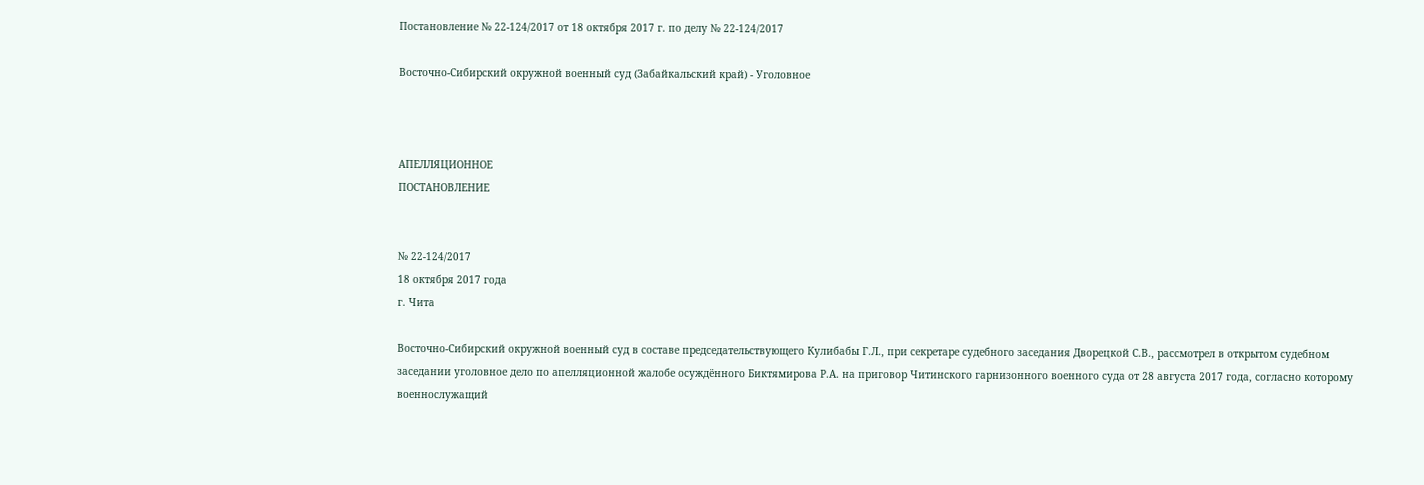Постановление № 22-124/2017 от 18 октября 2017 г. по делу № 22-124/2017

Восточно-Сибирский окружной военный суд (Забайкальский край) - Уголовное



АПЕЛЛЯЦИОННОЕ
ПОСТАНОВЛЕНИЕ


№ 22-124/2017
18 октября 2017 года
г. Чита

Восточно-Сибирский окружной военный суд в составе председательствующего Кулибабы Г.Л., при секретаре судебного заседания Дворецкой С.В., рассмотрел в открытом судебном заседании уголовное дело по апелляционной жалобе осуждённого Биктямирова Р.А. на приговор Читинского гарнизонного военного суда от 28 августа 2017 года, согласно которому военнослужащий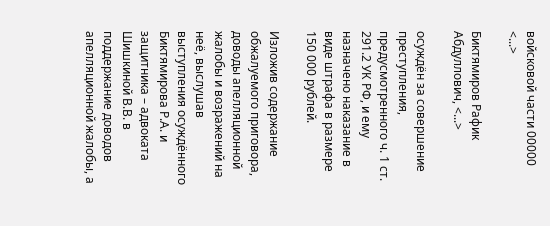войсковой части 00000 <...>

Биктямиров Рафик Абдуллович, <...>

осуждён за совершение преступления, предусмотренного ч. 1 ст. 291.2 УК РФ, и ему назначено наказание в виде штрафа в размере 150 000 рублей.

Изложив содержание обжалуемого приговора, доводы апелляционной жалобы и возражений на неё, выслушав выступления осуждённого Биктямирова Р.А. и защитника – адвоката Шишкиной В.В. в поддержание доводов апелляционной жалобы, а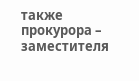также прокурора – заместителя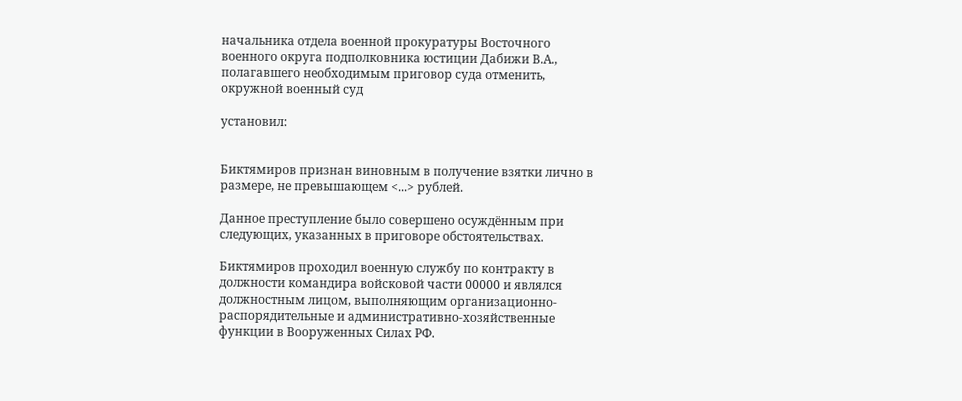начальника отдела военной прокуратуры Восточного военного округа подполковника юстиции Дабижи В.А., полагавшего необходимым приговор суда отменить, окружной военный суд

установил:


Биктямиров признан виновным в получение взятки лично в размере, не превышающем <...> рублей.

Данное преступление было совершено осуждённым при следующих, указанных в приговоре обстоятельствах.

Биктямиров проходил военную службу по контракту в должности командира войсковой части 00000 и являлся должностным лицом, выполняющим организационно-распорядительные и административно-хозяйственные функции в Вооруженных Силах РФ.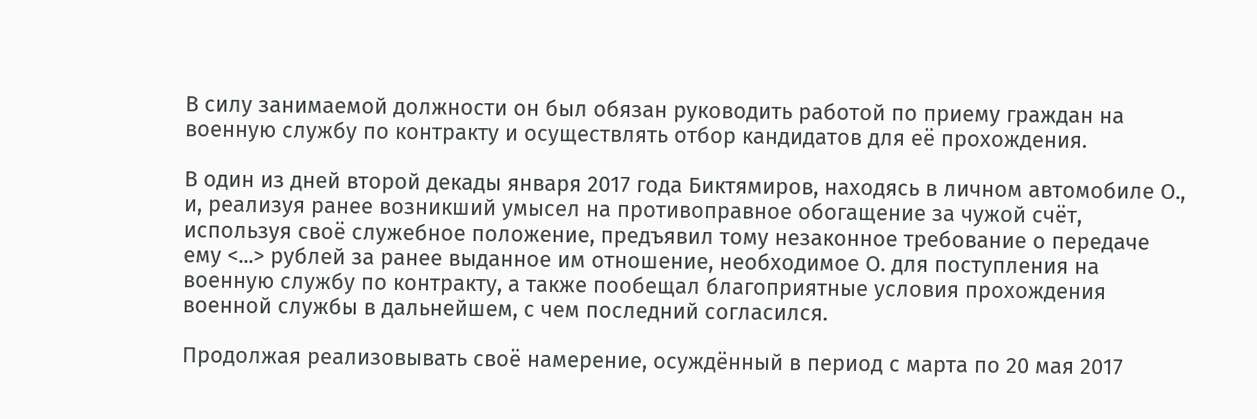В силу занимаемой должности он был обязан руководить работой по приему граждан на военную службу по контракту и осуществлять отбор кандидатов для её прохождения.

В один из дней второй декады января 2017 года Биктямиров, находясь в личном автомобиле О., и, реализуя ранее возникший умысел на противоправное обогащение за чужой счёт, используя своё служебное положение, предъявил тому незаконное требование о передаче ему <...> рублей за ранее выданное им отношение, необходимое О. для поступления на военную службу по контракту, а также пообещал благоприятные условия прохождения военной службы в дальнейшем, с чем последний согласился.

Продолжая реализовывать своё намерение, осуждённый в период с марта по 20 мая 2017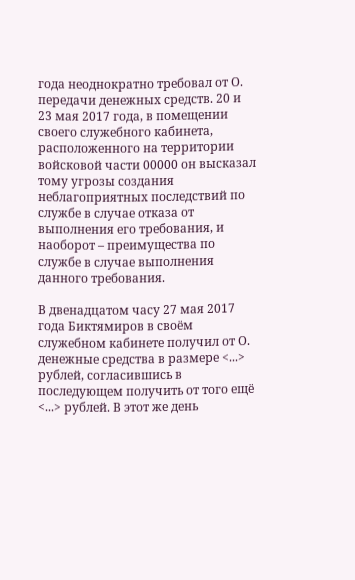года неоднократно требовал от О. передачи денежных средств. 20 и 23 мая 2017 года, в помещении своего служебного кабинета, расположенного на территории войсковой части 00000 он высказал тому угрозы создания неблагоприятных последствий по службе в случае отказа от выполнения его требования, и наоборот – преимущества по службе в случае выполнения данного требования.

В двенадцатом часу 27 мая 2017 года Биктямиров в своём служебном кабинете получил от О. денежные средства в размере <...> рублей, согласившись в последующем получить от того ещё <...> рублей. В этот же день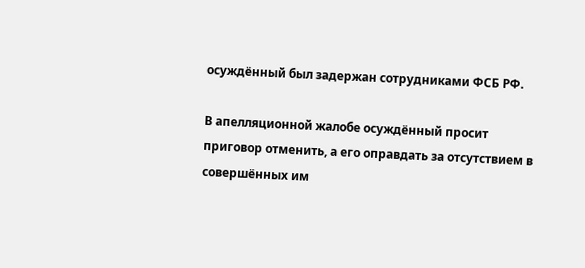осуждённый был задержан сотрудниками ФСБ РФ.

В апелляционной жалобе осуждённый просит приговор отменить, а его оправдать за отсутствием в совершённых им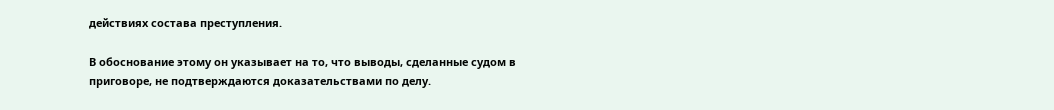действиях состава преступления.

В обоснование этому он указывает на то, что выводы, сделанные судом в приговоре, не подтверждаются доказательствами по делу.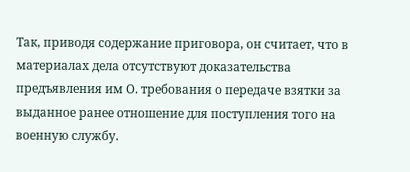Так, приводя содержание приговора, он считает, что в материалах дела отсутствуют доказательства предъявления им О. требования о передаче взятки за выданное ранее отношение для поступления того на военную службу.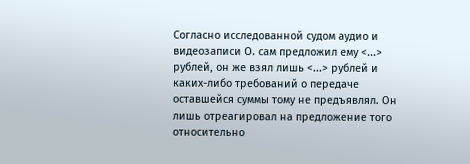Согласно исследованной судом аудио и видеозаписи О. сам предложил ему <...> рублей, он же взял лишь <...> рублей и каких-либо требований о передаче оставшейся суммы тому не предъявлял. Он лишь отреагировал на предложение того относительно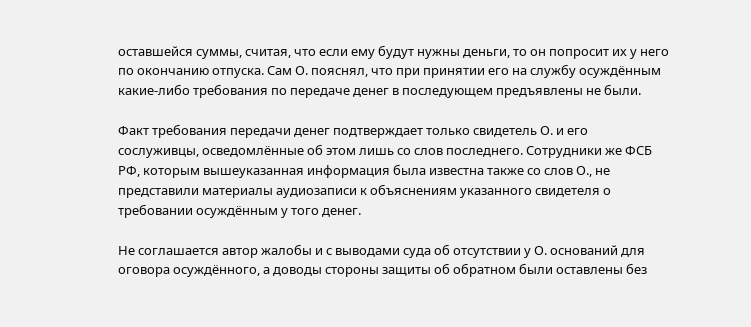оставшейся суммы, считая, что если ему будут нужны деньги, то он попросит их у него по окончанию отпуска. Сам О. пояснял, что при принятии его на службу осуждённым какие-либо требования по передаче денег в последующем предъявлены не были.

Факт требования передачи денег подтверждает только свидетель О. и его сослуживцы, осведомлённые об этом лишь со слов последнего. Сотрудники же ФСБ РФ, которым вышеуказанная информация была известна также со слов О., не представили материалы аудиозаписи к объяснениям указанного свидетеля о требовании осуждённым у того денег.

Не соглашается автор жалобы и с выводами суда об отсутствии у О. оснований для оговора осуждённого, а доводы стороны защиты об обратном были оставлены без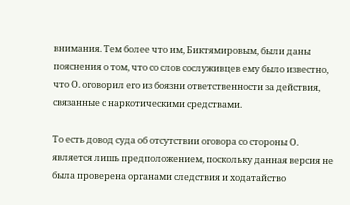внимания. Тем более что им, Биктямировым, были даны пояснения о том, что со слов сослуживцев ему было известно, что О. оговорил его из боязни ответственности за действия, связанные с наркотическими средствами.

То есть довод суда об отсутствии оговора со стороны О. является лишь предположением, поскольку данная версия не была проверена органами следствия и ходатайство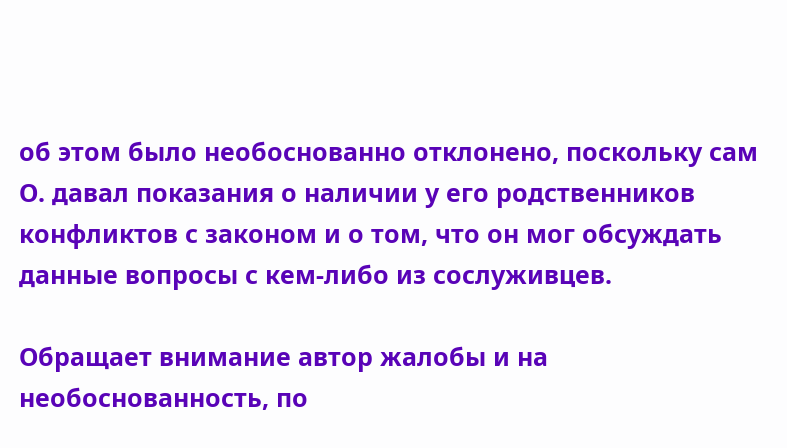об этом было необоснованно отклонено, поскольку сам О. давал показания о наличии у его родственников конфликтов с законом и о том, что он мог обсуждать данные вопросы с кем-либо из сослуживцев.

Обращает внимание автор жалобы и на необоснованность, по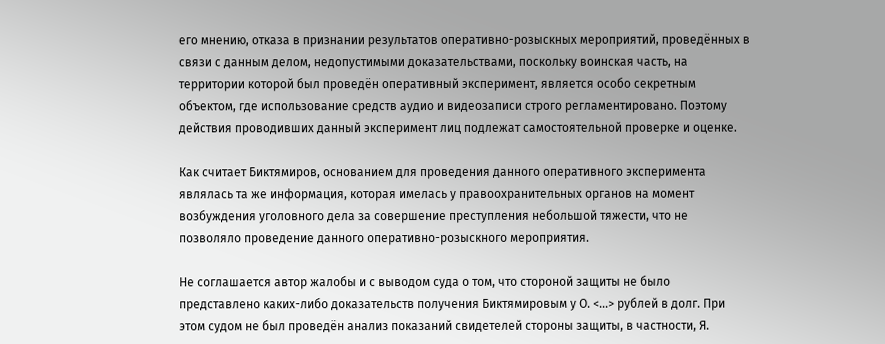его мнению, отказа в признании результатов оперативно-розыскных мероприятий, проведённых в связи с данным делом, недопустимыми доказательствами, поскольку воинская часть, на территории которой был проведён оперативный эксперимент, является особо секретным объектом, где использование средств аудио и видеозаписи строго регламентировано. Поэтому действия проводивших данный эксперимент лиц подлежат самостоятельной проверке и оценке.

Как считает Биктямиров, основанием для проведения данного оперативного эксперимента являлась та же информация, которая имелась у правоохранительных органов на момент возбуждения уголовного дела за совершение преступления небольшой тяжести, что не позволяло проведение данного оперативно-розыскного мероприятия.

Не соглашается автор жалобы и с выводом суда о том, что стороной защиты не было представлено каких-либо доказательств получения Биктямировым у О. <...> рублей в долг. При этом судом не был проведён анализ показаний свидетелей стороны защиты, в частности, Я.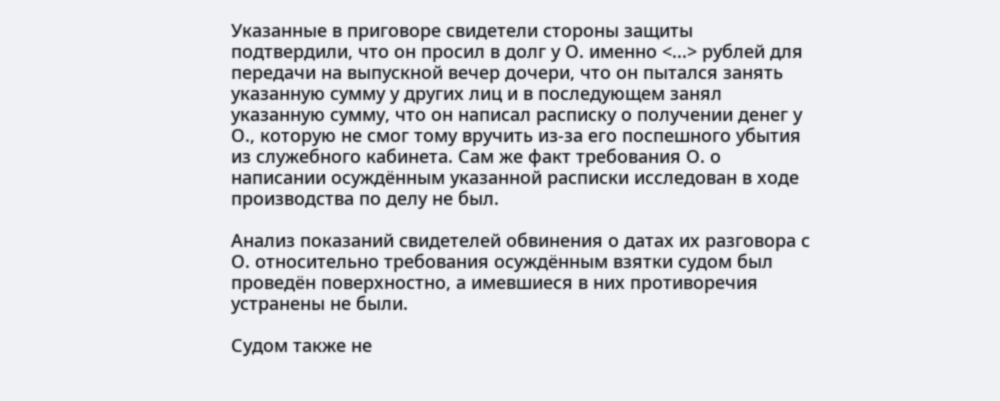Указанные в приговоре свидетели стороны защиты подтвердили, что он просил в долг у О. именно <...> рублей для передачи на выпускной вечер дочери, что он пытался занять указанную сумму у других лиц и в последующем занял указанную сумму, что он написал расписку о получении денег у О., которую не смог тому вручить из-за его поспешного убытия из служебного кабинета. Сам же факт требования О. о написании осуждённым указанной расписки исследован в ходе производства по делу не был.

Анализ показаний свидетелей обвинения о датах их разговора с О. относительно требования осуждённым взятки судом был проведён поверхностно, а имевшиеся в них противоречия устранены не были.

Судом также не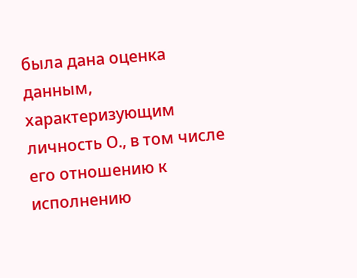была дана оценка данным, характеризующим личность О., в том числе его отношению к исполнению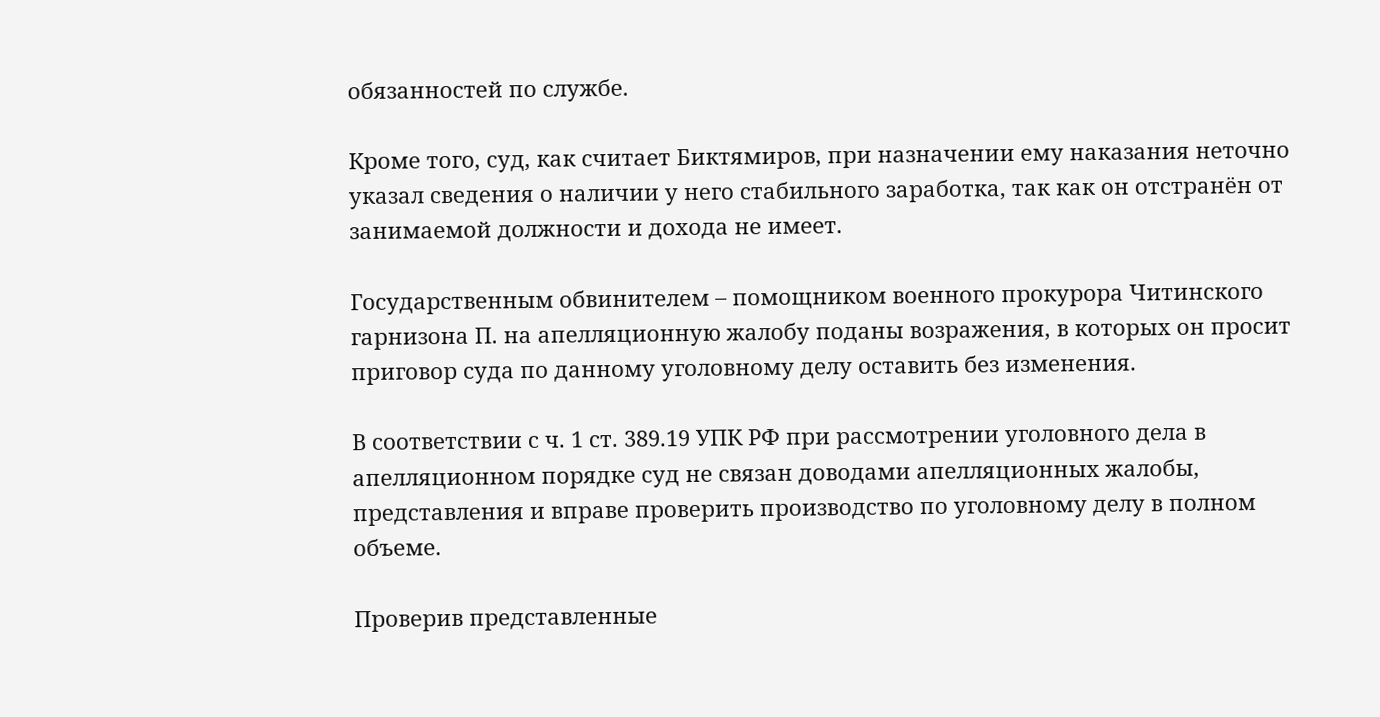обязанностей по службе.

Кроме того, суд, как считает Биктямиров, при назначении ему наказания неточно указал сведения о наличии у него стабильного заработка, так как он отстранён от занимаемой должности и дохода не имеет.

Государственным обвинителем – помощником военного прокурора Читинского гарнизона П. на апелляционную жалобу поданы возражения, в которых он просит приговор суда по данному уголовному делу оставить без изменения.

В соответствии с ч. 1 ст. 389.19 УПК РФ при рассмотрении уголовного дела в апелляционном порядке суд не связан доводами апелляционных жалобы, представления и вправе проверить производство по уголовному делу в полном объеме.

Проверив представленные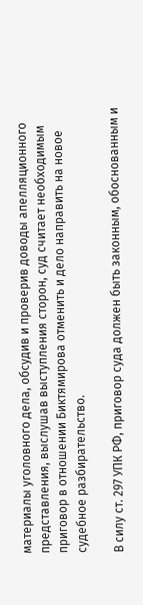материалы уголовного дела, обсудив и проверив доводы апелляционного представления, выслушав выступления сторон, суд считает необходимым приговор в отношении Биктямирова отменить и дело направить на новое судебное разбирательство.

В силу ст. 297 УПК РФ, приговор суда должен быть законным, обоснованным и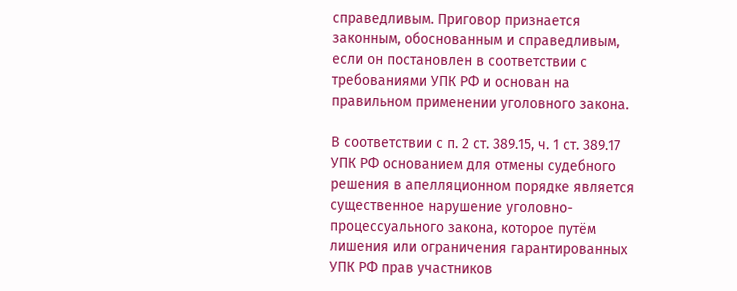справедливым. Приговор признается законным, обоснованным и справедливым, если он постановлен в соответствии с требованиями УПК РФ и основан на правильном применении уголовного закона.

В соответствии с п. 2 ст. 389.15, ч. 1 ст. 389.17 УПК РФ основанием для отмены судебного решения в апелляционном порядке является существенное нарушение уголовно-процессуального закона, которое путём лишения или ограничения гарантированных УПК РФ прав участников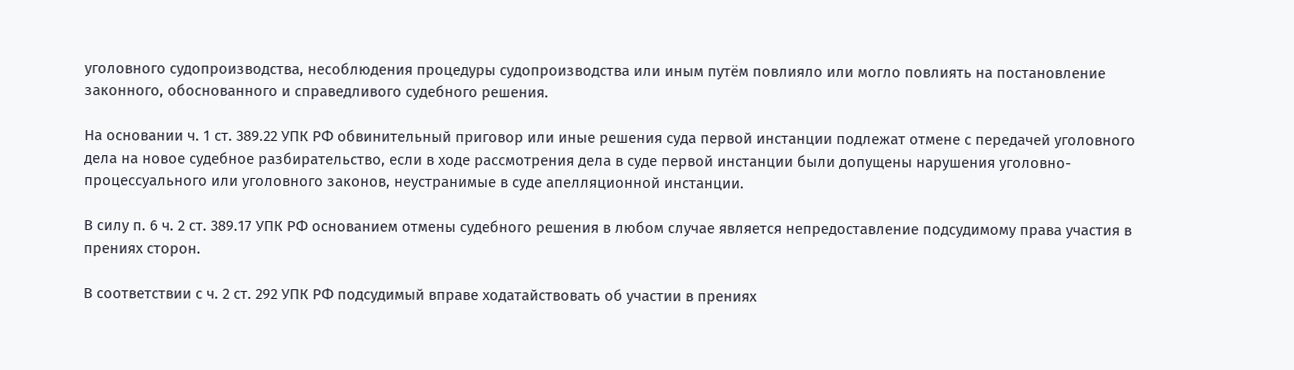уголовного судопроизводства, несоблюдения процедуры судопроизводства или иным путём повлияло или могло повлиять на постановление законного, обоснованного и справедливого судебного решения.

На основании ч. 1 ст. 389.22 УПК РФ обвинительный приговор или иные решения суда первой инстанции подлежат отмене с передачей уголовного дела на новое судебное разбирательство, если в ходе рассмотрения дела в суде первой инстанции были допущены нарушения уголовно-процессуального или уголовного законов, неустранимые в суде апелляционной инстанции.

В силу п. 6 ч. 2 ст. 389.17 УПК РФ основанием отмены судебного решения в любом случае является непредоставление подсудимому права участия в прениях сторон.

В соответствии с ч. 2 ст. 292 УПК РФ подсудимый вправе ходатайствовать об участии в прениях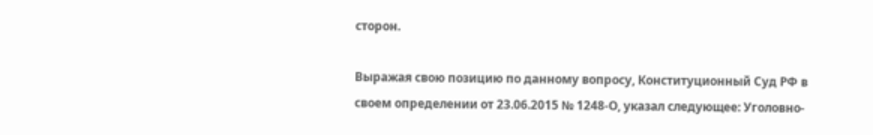сторон.

Выражая свою позицию по данному вопросу, Конституционный Суд РФ в своем определении от 23.06.2015 № 1248-О, указал следующее: Уголовно-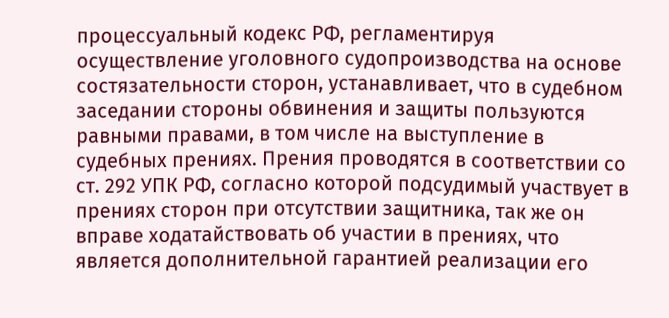процессуальный кодекс РФ, регламентируя осуществление уголовного судопроизводства на основе состязательности сторон, устанавливает, что в судебном заседании стороны обвинения и защиты пользуются равными правами, в том числе на выступление в судебных прениях. Прения проводятся в соответствии со ст. 292 УПК РФ, согласно которой подсудимый участвует в прениях сторон при отсутствии защитника, так же он вправе ходатайствовать об участии в прениях, что является дополнительной гарантией реализации его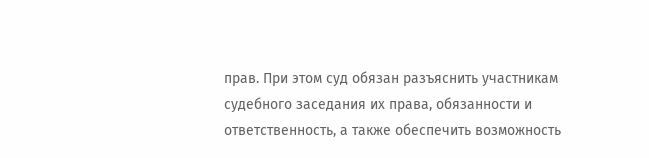прав. При этом суд обязан разъяснить участникам судебного заседания их права, обязанности и ответственность, а также обеспечить возможность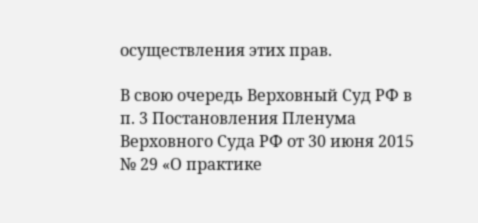осуществления этих прав.

В свою очередь Верховный Суд РФ в п. 3 Постановления Пленума Верховного Суда РФ от 30 июня 2015 № 29 «О практике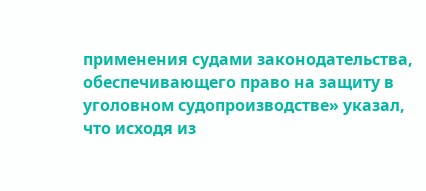применения судами законодательства, обеспечивающего право на защиту в уголовном судопроизводстве» указал, что исходя из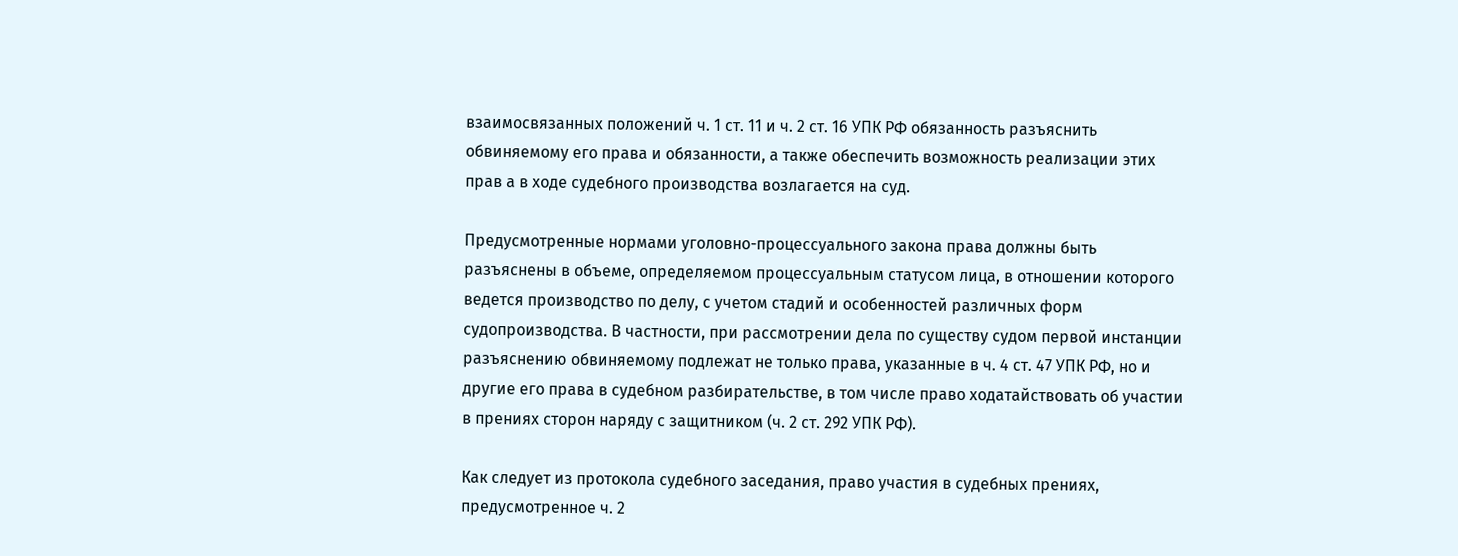взаимосвязанных положений ч. 1 ст. 11 и ч. 2 ст. 16 УПК РФ обязанность разъяснить обвиняемому его права и обязанности, а также обеспечить возможность реализации этих прав а в ходе судебного производства возлагается на суд.

Предусмотренные нормами уголовно-процессуального закона права должны быть разъяснены в объеме, определяемом процессуальным статусом лица, в отношении которого ведется производство по делу, с учетом стадий и особенностей различных форм судопроизводства. В частности, при рассмотрении дела по существу судом первой инстанции разъяснению обвиняемому подлежат не только права, указанные в ч. 4 ст. 47 УПК РФ, но и другие его права в судебном разбирательстве, в том числе право ходатайствовать об участии в прениях сторон наряду с защитником (ч. 2 ст. 292 УПК РФ).

Как следует из протокола судебного заседания, право участия в судебных прениях, предусмотренное ч. 2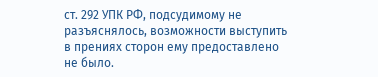ст. 292 УПК РФ, подсудимому не разъяснялось, возможности выступить в прениях сторон ему предоставлено не было.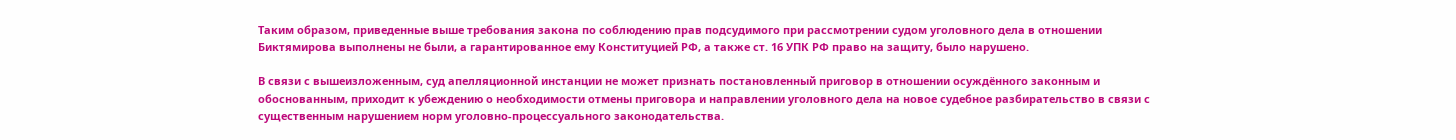Таким образом, приведенные выше требования закона по соблюдению прав подсудимого при рассмотрении судом уголовного дела в отношении Биктямирова выполнены не были, а гарантированное ему Конституцией РФ, а также ст. 16 УПК РФ право на защиту, было нарушено.

В связи с вышеизложенным, суд апелляционной инстанции не может признать постановленный приговор в отношении осуждённого законным и обоснованным, приходит к убеждению о необходимости отмены приговора и направлении уголовного дела на новое судебное разбирательство в связи с существенным нарушением норм уголовно-процессуального законодательства.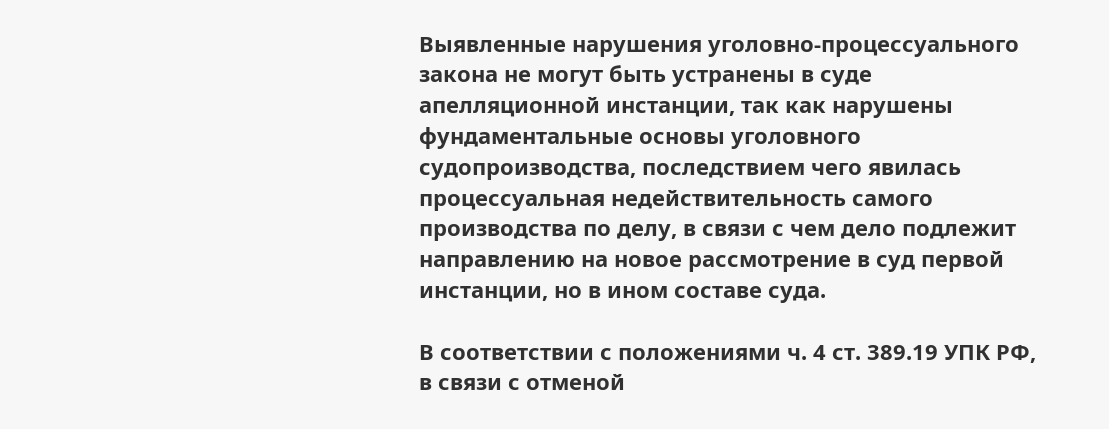Выявленные нарушения уголовно-процессуального закона не могут быть устранены в суде апелляционной инстанции, так как нарушены фундаментальные основы уголовного судопроизводства, последствием чего явилась процессуальная недействительность самого производства по делу, в связи с чем дело подлежит направлению на новое рассмотрение в суд первой инстанции, но в ином составе суда.

В соответствии с положениями ч. 4 ст. 389.19 УПК РФ, в связи с отменой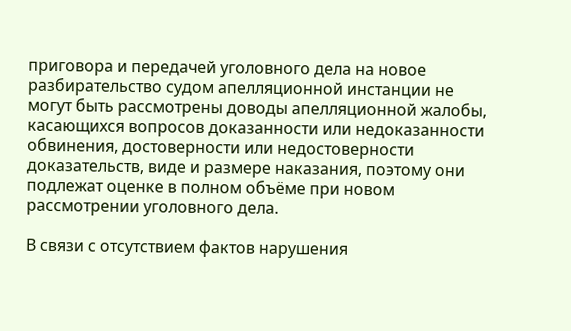приговора и передачей уголовного дела на новое разбирательство судом апелляционной инстанции не могут быть рассмотрены доводы апелляционной жалобы, касающихся вопросов доказанности или недоказанности обвинения, достоверности или недостоверности доказательств, виде и размере наказания, поэтому они подлежат оценке в полном объёме при новом рассмотрении уголовного дела.

В связи с отсутствием фактов нарушения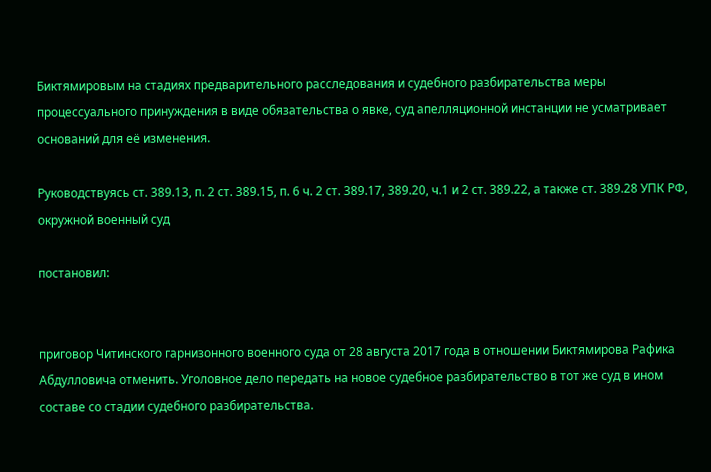Биктямировым на стадиях предварительного расследования и судебного разбирательства меры процессуального принуждения в виде обязательства о явке, суд апелляционной инстанции не усматривает оснований для её изменения.

Руководствуясь ст. 389.13, п. 2 ст. 389.15, п. 6 ч. 2 ст. 389.17, 389.20, ч.1 и 2 ст. 389.22, а также ст. 389.28 УПК РФ, окружной военный суд

постановил:


приговор Читинского гарнизонного военного суда от 28 августа 2017 года в отношении Биктямирова Рафика Абдулловича отменить. Уголовное дело передать на новое судебное разбирательство в тот же суд в ином составе со стадии судебного разбирательства.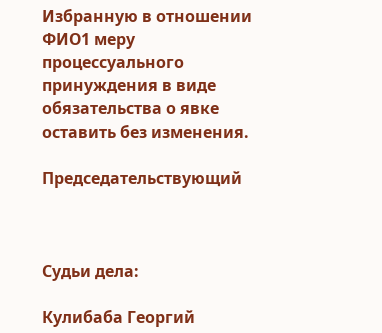Избранную в отношении ФИО1 меру процессуального принуждения в виде обязательства о явке оставить без изменения.

Председательствующий



Судьи дела:

Кулибаба Георгий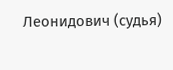Леонидович (судья)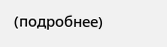(подробнее)